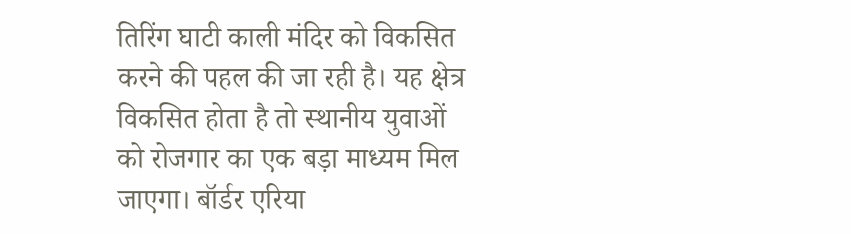तिरिंग घाटी काली मंदिर को विकसित करने की पहल की जा रही है। यह क्षेत्र विकसित होता है तो स्थानीय युवाओं को रोजगार का एक बड़ा माध्यम मिल जाएगा। बॉर्डर एरिया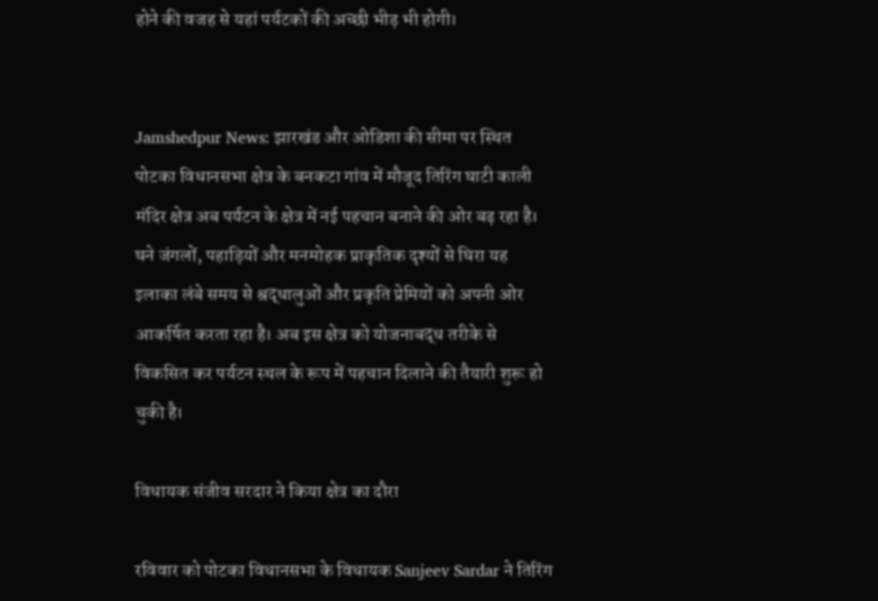होने की वजह से यहां पर्यटकों की अच्छी भीड़ भी होगी।


Jamshedpur News: झारखंड और ओडिशा की सीमा पर स्थित पोटका विधानसभा क्षेत्र के बनकटा गांव में मौजूद तिरिंग घाटी काली मंदिर क्षेत्र अब पर्यटन के क्षेत्र में नई पहचान बनाने की ओर बढ़ रहा है। घने जंगलों, पहाड़ियों और मनमोहक प्राकृतिक दृश्यों से घिरा यह इलाका लंबे समय से श्रद्धालुओं और प्रकृति प्रेमियों को अपनी ओर आकर्षित करता रहा है। अब इस क्षेत्र को योजनाबद्ध तरीके से विकसित कर पर्यटन स्थल के रूप में पहचान दिलाने की तैयारी शुरू हो चुकी है।

विधायक संजीव सरदार ने किया क्षेत्र का दौरा

रविवार को पोटका विधानसभा के विधायक Sanjeev Sardar ने तिरिंग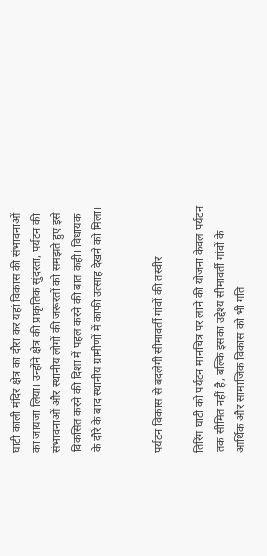घाटी काली मंदिर क्षेत्र का दौरा कर यहां विकास की संभावनाओं का जायजा लिया। उन्होंने क्षेत्र की प्राकृतिक सुंदरता, पर्यटन की संभावनाओं और स्थानीय लोगों की जरूरतों को समझते हुए इसे विकसित करने की दिशा में पहल करने की बात कही। विधायक के दौरे के बाद स्थानीय ग्रामीणों में काफी उत्साह देखने को मिला।


पर्यटन विकास से बदलेगी सीमावर्ती गांवों की तस्वीर

तिरिंग घाटी को पर्यटन मानचित्र पर लाने की योजना केवल पर्यटन तक सीमित नहीं है, बल्कि इसका उद्देश्य सीमावर्ती गांवों के आर्थिक और सामाजिक विकास को भी गति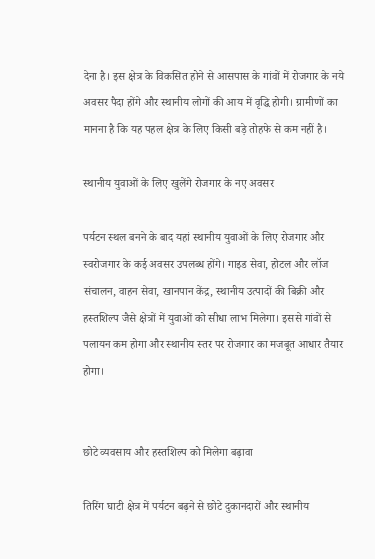देना है। इस क्षेत्र के विकसित होने से आसपास के गांवों में रोजगार के नये अवसर पैदा होंगे और स्थानीय लोगों की आय में वृद्धि होगी। ग्रामीणों का मानना है कि यह पहल क्षेत्र के लिए किसी बड़े तोहफे से कम नहीं है।

स्थानीय युवाओं के लिए खुलेंगे रोजगार के नए अवसर

पर्यटन स्थल बनने के बाद यहां स्थानीय युवाओं के लिए रोजगार और स्वरोजगार के कई अवसर उपलब्ध होंगे। गाइड सेवा, होटल और लॉज संचालन, वाहन सेवा, खानपान केंद्र, स्थानीय उत्पादों की बिक्री और हस्तशिल्प जैसे क्षेत्रों में युवाओं को सीधा लाभ मिलेगा। इससे गांवों से पलायन कम होगा और स्थानीय स्तर पर रोजगार का मजबूत आधार तैयार होगा।


छोटे व्यवसाय और हस्तशिल्प को मिलेगा बढ़ावा

तिरिंग घाटी क्षेत्र में पर्यटन बढ़ने से छोटे दुकानदारों और स्थानीय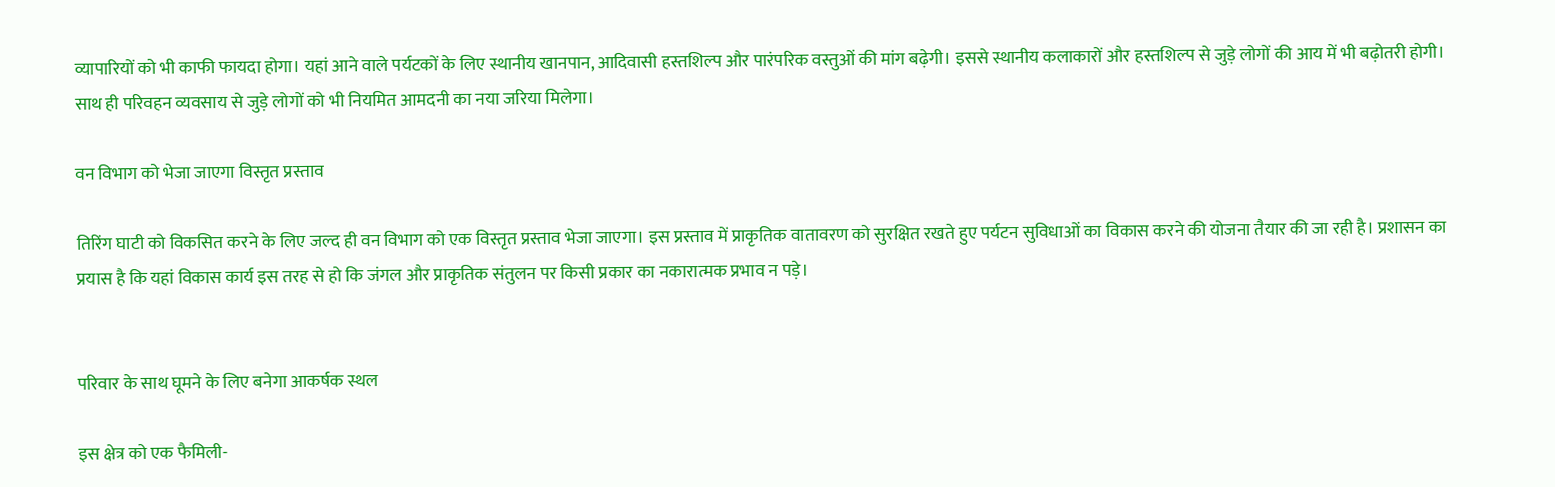व्यापारियों को भी काफी फायदा होगा। यहां आने वाले पर्यटकों के लिए स्थानीय खानपान, आदिवासी हस्तशिल्प और पारंपरिक वस्तुओं की मांग बढ़ेगी। इससे स्थानीय कलाकारों और हस्तशिल्प से जुड़े लोगों की आय में भी बढ़ोतरी होगी। साथ ही परिवहन व्यवसाय से जुड़े लोगों को भी नियमित आमदनी का नया जरिया मिलेगा।

वन विभाग को भेजा जाएगा विस्तृत प्रस्ताव

तिरिंग घाटी को विकसित करने के लिए जल्द ही वन विभाग को एक विस्तृत प्रस्ताव भेजा जाएगा। इस प्रस्ताव में प्राकृतिक वातावरण को सुरक्षित रखते हुए पर्यटन सुविधाओं का विकास करने की योजना तैयार की जा रही है। प्रशासन का प्रयास है कि यहां विकास कार्य इस तरह से हो कि जंगल और प्राकृतिक संतुलन पर किसी प्रकार का नकारात्मक प्रभाव न पड़े।


परिवार के साथ घूमने के लिए बनेगा आकर्षक स्थल

इस क्षेत्र को एक फैमिली-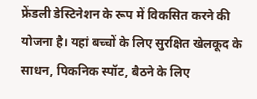फ्रेंडली डेस्टिनेशन के रूप में विकसित करने की योजना है। यहां बच्चों के लिए सुरक्षित खेलकूद के साधन, पिकनिक स्पॉट, बैठने के लिए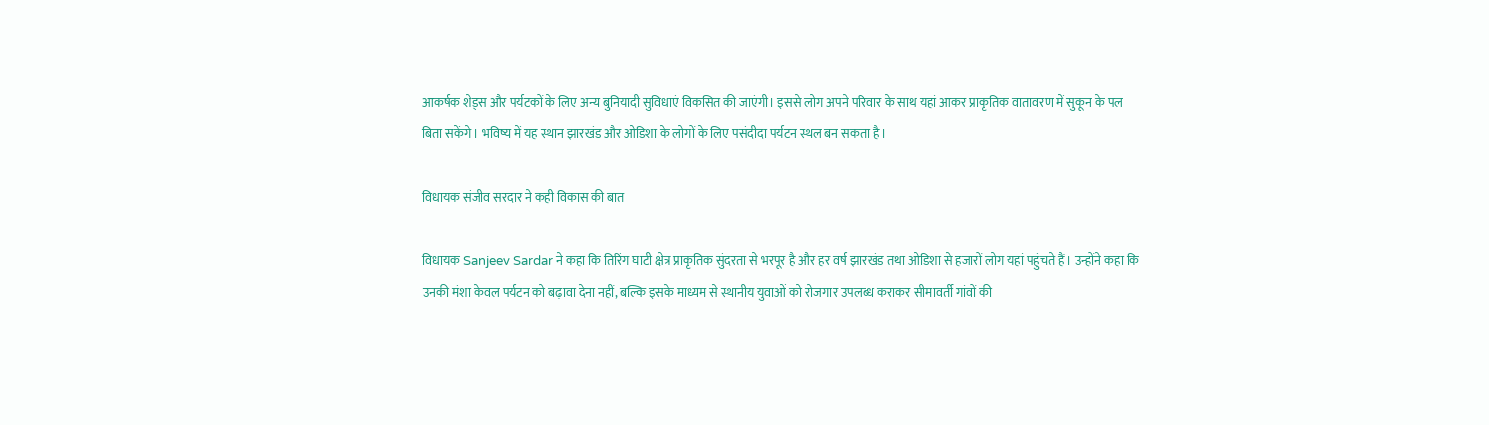आकर्षक शेड्स और पर्यटकों के लिए अन्य बुनियादी सुविधाएं विकसित की जाएंगी। इससे लोग अपने परिवार के साथ यहां आकर प्राकृतिक वातावरण में सुकून के पल बिता सकेंगे। भविष्य में यह स्थान झारखंड और ओडिशा के लोगों के लिए पसंदीदा पर्यटन स्थल बन सकता है।

विधायक संजीव सरदार ने कही विकास की बात

विधायक Sanjeev Sardar ने कहा कि तिरिंग घाटी क्षेत्र प्राकृतिक सुंदरता से भरपूर है और हर वर्ष झारखंड तथा ओडिशा से हजारों लोग यहां पहुंचते हैं। उन्होंने कहा कि उनकी मंशा केवल पर्यटन को बढ़ावा देना नहीं, बल्कि इसके माध्यम से स्थानीय युवाओं को रोजगार उपलब्ध कराकर सीमावर्ती गांवों की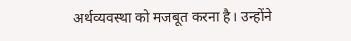अर्थव्यवस्था को मजबूत करना है। उन्होंने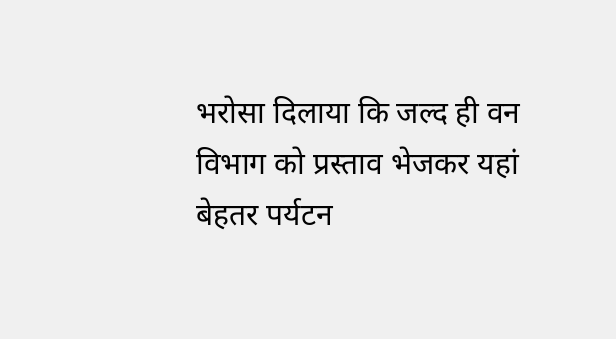भरोसा दिलाया कि जल्द ही वन विभाग को प्रस्ताव भेजकर यहां बेहतर पर्यटन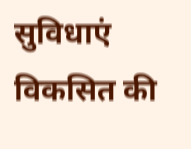सुविधाएं विकसित की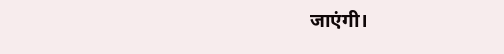जाएंगी।